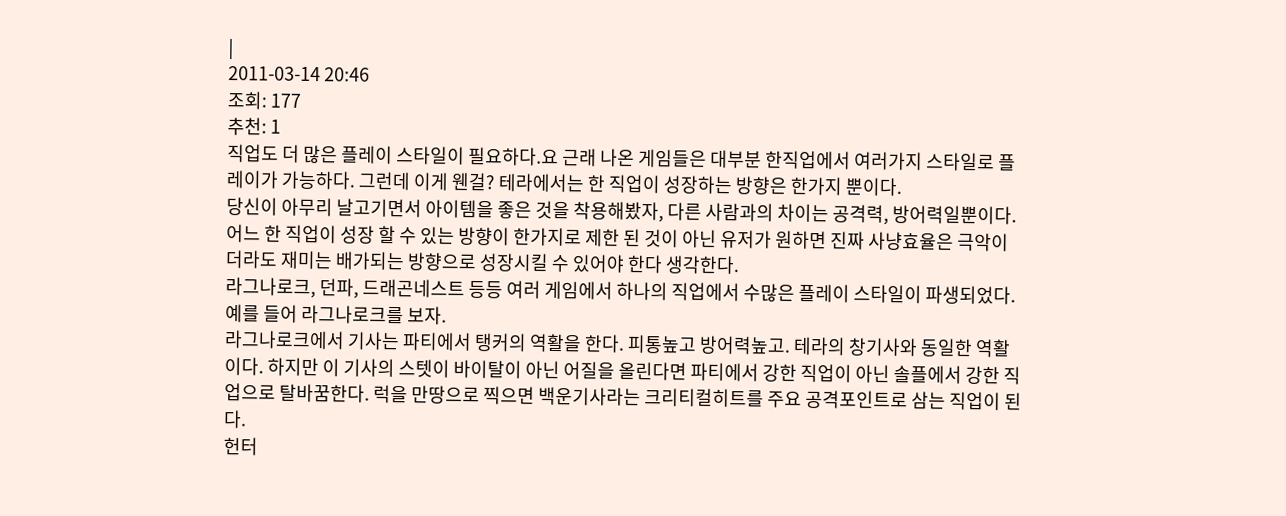|
2011-03-14 20:46
조회: 177
추천: 1
직업도 더 많은 플레이 스타일이 필요하다.요 근래 나온 게임들은 대부분 한직업에서 여러가지 스타일로 플레이가 가능하다. 그런데 이게 웬걸? 테라에서는 한 직업이 성장하는 방향은 한가지 뿐이다.
당신이 아무리 날고기면서 아이템을 좋은 것을 착용해봤자, 다른 사람과의 차이는 공격력, 방어력일뿐이다.
어느 한 직업이 성장 할 수 있는 방향이 한가지로 제한 된 것이 아닌 유저가 원하면 진짜 사냥효율은 극악이더라도 재미는 배가되는 방향으로 성장시킬 수 있어야 한다 생각한다.
라그나로크, 던파, 드래곤네스트 등등 여러 게임에서 하나의 직업에서 수많은 플레이 스타일이 파생되었다.
예를 들어 라그나로크를 보자.
라그나로크에서 기사는 파티에서 탱커의 역활을 한다. 피통높고 방어력높고. 테라의 창기사와 동일한 역활이다. 하지만 이 기사의 스텟이 바이탈이 아닌 어질을 올린다면 파티에서 강한 직업이 아닌 솔플에서 강한 직업으로 탈바꿈한다. 럭을 만땅으로 찍으면 백운기사라는 크리티컬히트를 주요 공격포인트로 삼는 직업이 된다.
헌터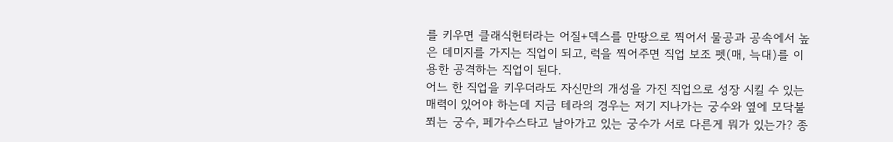를 키우면 클래식헌터라는 어질+덱스를 만땅으로 찍어서 물공과 공속에서 높은 데미지를 가지는 직업이 되고, 럭을 찍어주면 직업 보조 펫(매, 늑대)를 이용한 공격하는 직업이 된다.
어느 한 직업을 키우더라도 자신만의 개성을 가진 직업으로 성장 시킬 수 있는 매력이 있어야 하는데 지금 테라의 경우는 저기 지나가는 궁수와 옆에 모닥불 쬐는 궁수, 페가수스타고 날아가고 있는 궁수가 서로 다른게 뭐가 있는가? 종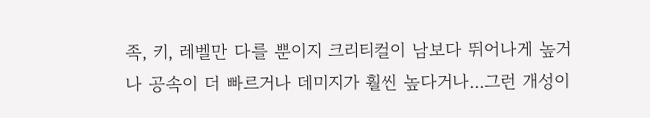족, 키, 레벨만 다를 뿐이지 크리티컬이 남보다 뛰어나게 높거나 공속이 더 빠르거나 데미지가 훨씬 높다거나...그런 개성이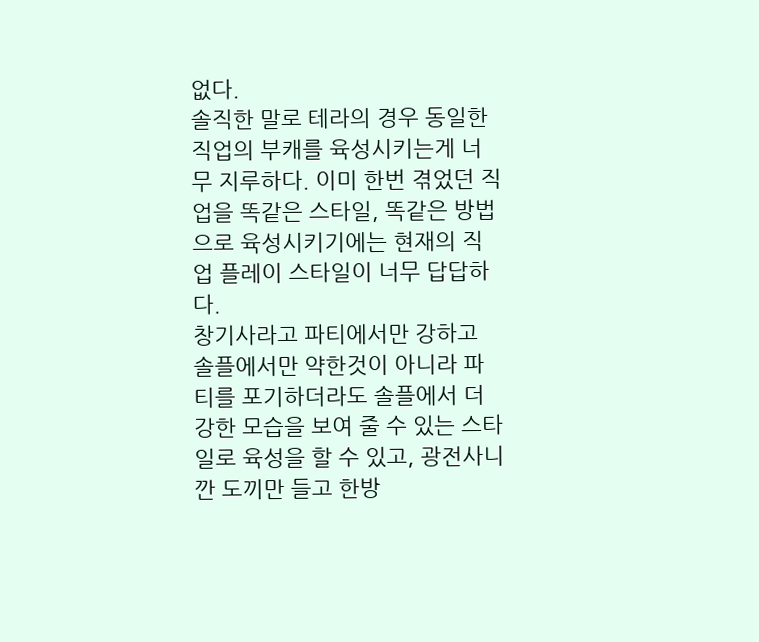없다.
솔직한 말로 테라의 경우 동일한 직업의 부캐를 육성시키는게 너무 지루하다. 이미 한번 겪었던 직업을 똑같은 스타일, 똑같은 방법으로 육성시키기에는 현재의 직업 플레이 스타일이 너무 답답하다.
창기사라고 파티에서만 강하고 솔플에서만 약한것이 아니라 파티를 포기하더라도 솔플에서 더 강한 모습을 보여 줄 수 있는 스타일로 육성을 할 수 있고, 광전사니깐 도끼만 들고 한방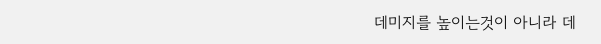데미지를 높이는것이 아니라 데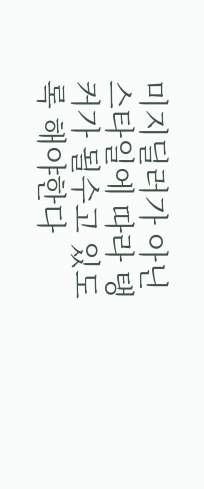미지딜러가 아닌 스타일에 따라 탱커가 될수고 있도록 해야한다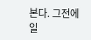본다. 그전에 일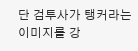단 검투사가 탱커라는 이미지를 강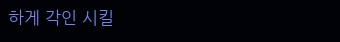하게 각인 시킬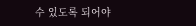수 있도록 되어야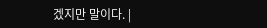겠지만 말이다. |